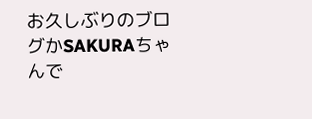お久しぶりのブログかSAKURAちゃんで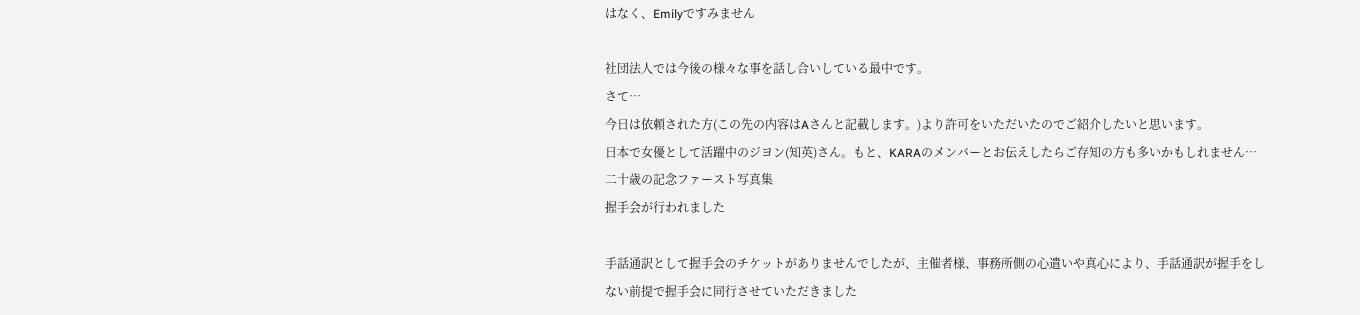はなく、Emilyですみません

社団法人では今後の様々な事を話し合いしている最中です。
さて…
今日は依頼された方(この先の内容はAさんと記載します。)より許可をいただいたのでご紹介したいと思います。
日本で女優として活躍中のジヨン(知英)さん。もと、KARAのメンバーとお伝えしたらご存知の方も多いかもしれません…
二十歳の記念ファースト写真集
握手会が行われました

手話通訳として握手会のチケットがありませんでしたが、主催者様、事務所側の心遣いや真心により、手話通訳が握手をしない前提で握手会に同行させていただきました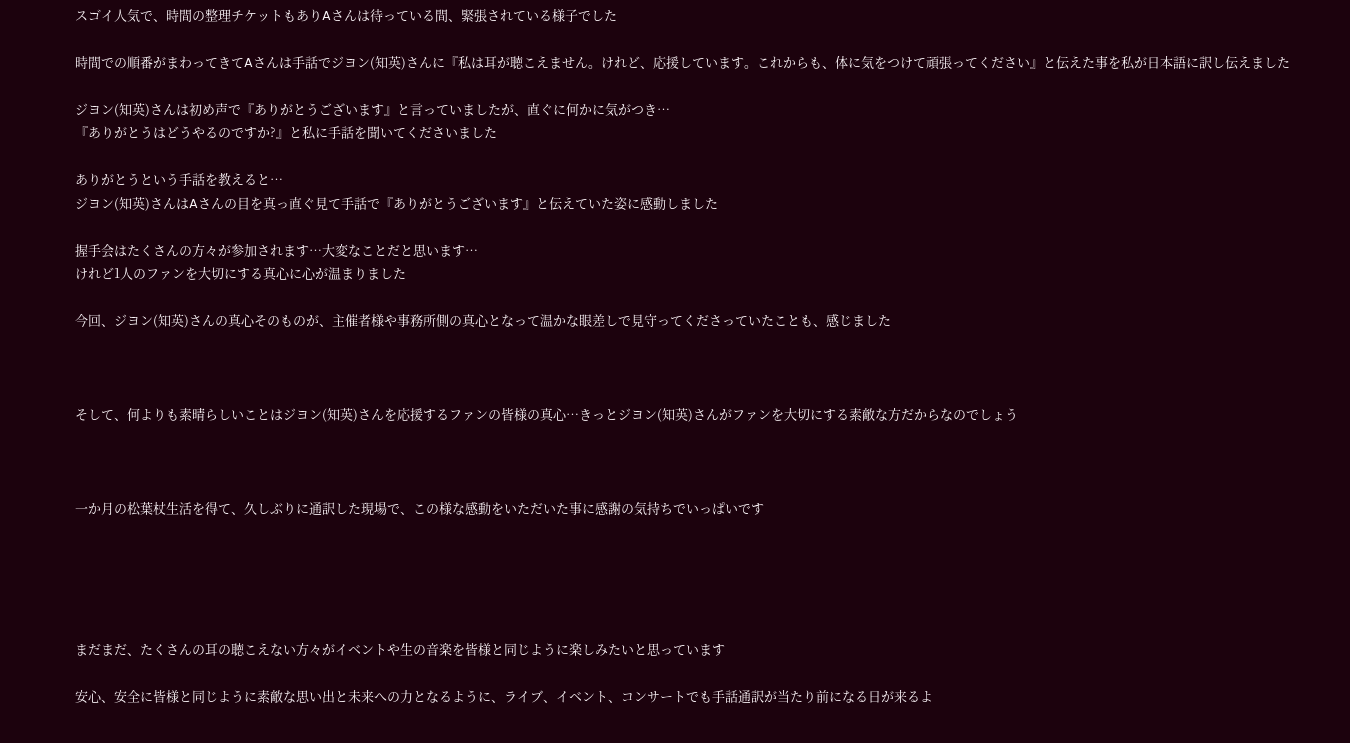スゴイ人気で、時間の整理チケットもありAさんは待っている間、緊張されている様子でした

時間での順番がまわってきてAさんは手話でジヨン(知英)さんに『私は耳が聴こえません。けれど、応援しています。これからも、体に気をつけて頑張ってください』と伝えた事を私が日本語に訳し伝えました

ジヨン(知英)さんは初め声で『ありがとうございます』と言っていましたが、直ぐに何かに気がつき…
『ありがとうはどうやるのですか?』と私に手話を聞いてくださいました

ありがとうという手話を教えると…
ジヨン(知英)さんはAさんの目を真っ直ぐ見て手話で『ありがとうございます』と伝えていた姿に感動しました

握手会はたくさんの方々が参加されます…大変なことだと思います…
けれど1人のファンを大切にする真心に心が温まりました

今回、ジヨン(知英)さんの真心そのものが、主催者様や事務所側の真心となって温かな眼差しで見守ってくださっていたことも、感じました



そして、何よりも素晴らしいことはジヨン(知英)さんを応援するファンの皆様の真心…きっとジヨン(知英)さんがファンを大切にする素敵な方だからなのでしょう



一か月の松葉杖生活を得て、久しぶりに通訳した現場で、この様な感動をいただいた事に感謝の気持ちでいっぱいです





まだまだ、たくさんの耳の聴こえない方々がイベントや生の音楽を皆様と同じように楽しみたいと思っています

安心、安全に皆様と同じように素敵な思い出と未来への力となるように、ライブ、イベント、コンサートでも手話通訳が当たり前になる日が来るよ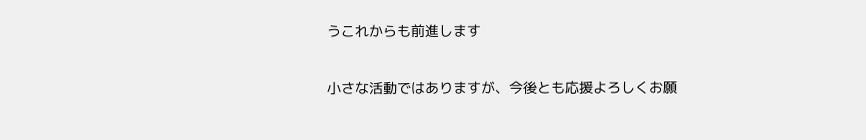うこれからも前進します

小さな活動ではありますが、今後とも応援よろしくお願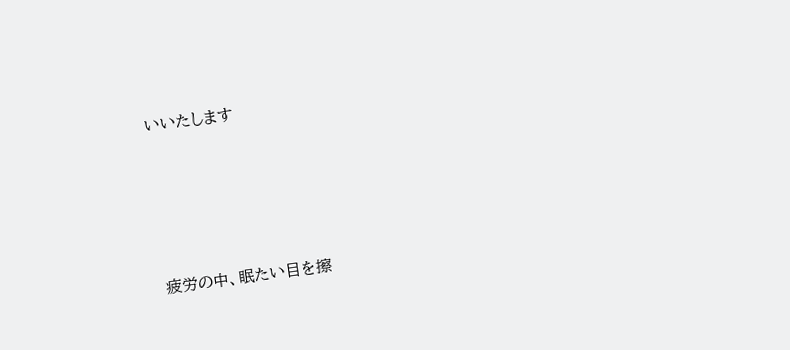いいたします





疲労の中、眠たい目を擦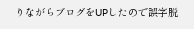りながらブログをUPしたので誤字脱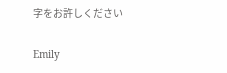字をお許しください

Emily